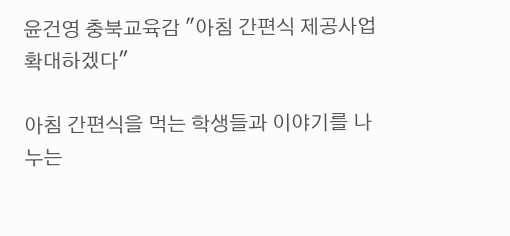윤건영 충북교육감 "아침 간편식 제공사업 확대하겠다"

아침 간편식을 먹는 학생들과 이야기를 나누는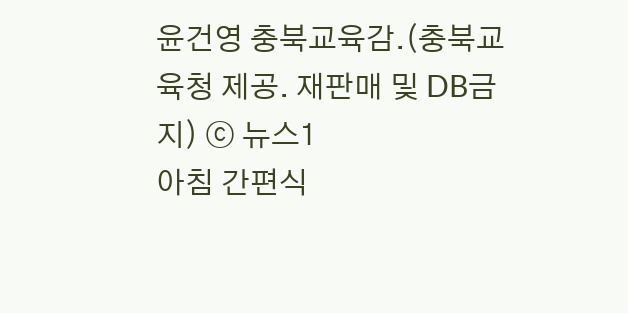윤건영 충북교육감.(충북교육청 제공. 재판매 및 DB금지) ⓒ 뉴스1
아침 간편식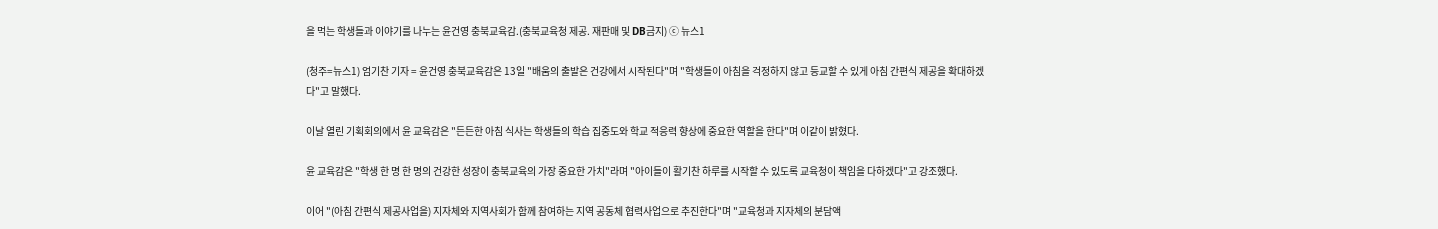을 먹는 학생들과 이야기를 나누는 윤건영 충북교육감.(충북교육청 제공. 재판매 및 DB금지) ⓒ 뉴스1

(청주=뉴스1) 엄기찬 기자 = 윤건영 충북교육감은 13일 "배움의 출발은 건강에서 시작된다"며 "학생들이 아침을 걱정하지 않고 등교할 수 있게 아침 간편식 제공을 확대하겠다"고 말했다.

이날 열린 기획회의에서 윤 교육감은 "든든한 아침 식사는 학생들의 학습 집중도와 학교 적응력 향상에 중요한 역할을 한다"며 이같이 밝혔다.

윤 교육감은 "학생 한 명 한 명의 건강한 성장이 충북교육의 가장 중요한 가치"라며 "아이들이 활기찬 하루를 시작할 수 있도록 교육청이 책임을 다하겠다"고 강조했다.

이어 "(아침 간편식 제공사업을) 지자체와 지역사회가 함께 참여하는 지역 공동체 협력사업으로 추진한다"며 "교육청과 지자체의 분담액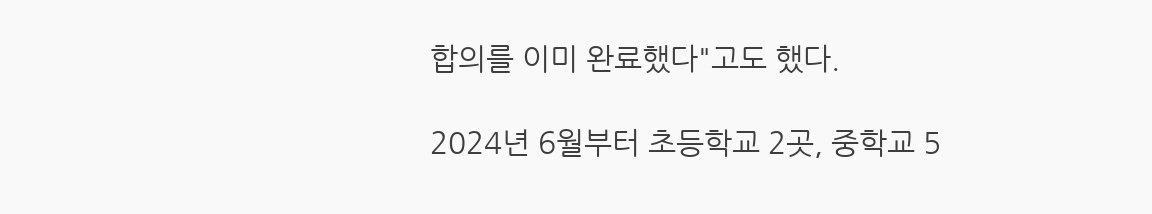합의를 이미 완료했다"고도 했다.

2024년 6월부터 초등학교 2곳, 중학교 5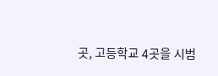곳, 고등학교 4곳을 시범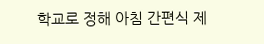학교로 정해 아침 간편식 제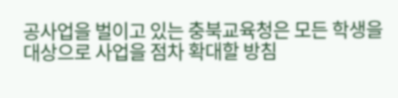공사업을 벌이고 있는 충북교육청은 모든 학생을 대상으로 사업을 점차 확대할 방침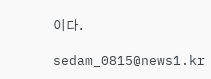이다.

sedam_0815@news1.kr